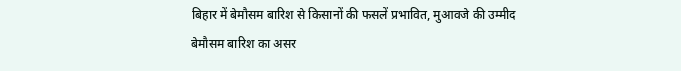बिहार में बेमौसम बारिश से किसानों की फसलें प्रभावित, मुआवजे की उम्मीद
बेमौसम बारिश का असर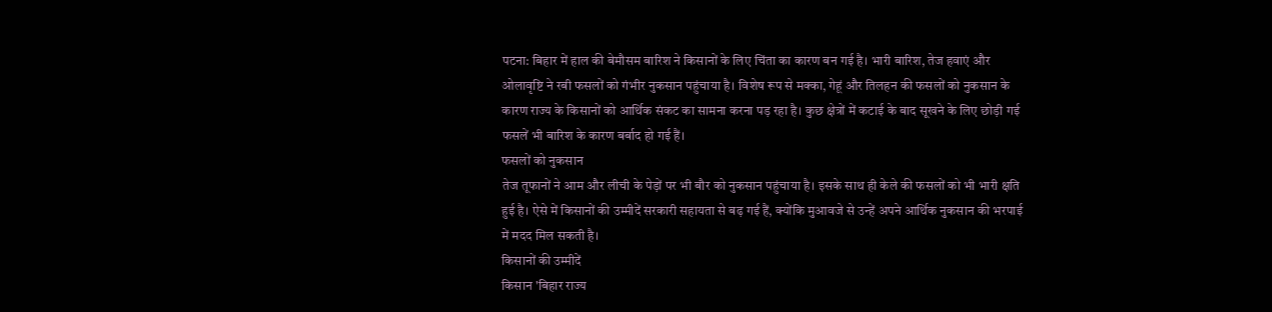पटना: बिहार में हाल की बेमौसम बारिश ने किसानों के लिए चिंता का कारण बन गई है। भारी बारिश, तेज हवाएं और ओलावृष्टि ने रबी फसलों को गंभीर नुकसान पहुंचाया है। विशेष रूप से मक्का, गेहूं और तिलहन की फसलों को नुकसान के कारण राज्य के किसानों को आर्थिक संकट का सामना करना पड़ रहा है। कुछ क्षेत्रों में कटाई के बाद सूखने के लिए छोड़ी गई फसलें भी बारिश के कारण बर्बाद हो गई हैं।
फसलों को नुकसान
तेज तूफानों ने आम और लीची के पेड़ों पर भी बौर को नुकसान पहुंचाया है। इसके साथ ही केले की फसलों को भी भारी क्षति हुई है। ऐसे में किसानों की उम्मीदें सरकारी सहायता से बढ़ गई हैं, क्योंकि मुआवजे से उन्हें अपने आर्थिक नुकसान की भरपाई में मदद मिल सकती है।
किसानों की उम्मीदें
किसान 'बिहार राज्य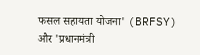फसल सहायता योजना' (BRFSY) और 'प्रधानमंत्री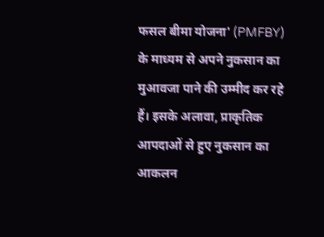फसल बीमा योजना' (PMFBY) के माध्यम से अपने नुकसान का मुआवजा पाने की उम्मीद कर रहे हैं। इसके अलावा, प्राकृतिक आपदाओं से हुए नुकसान का आकलन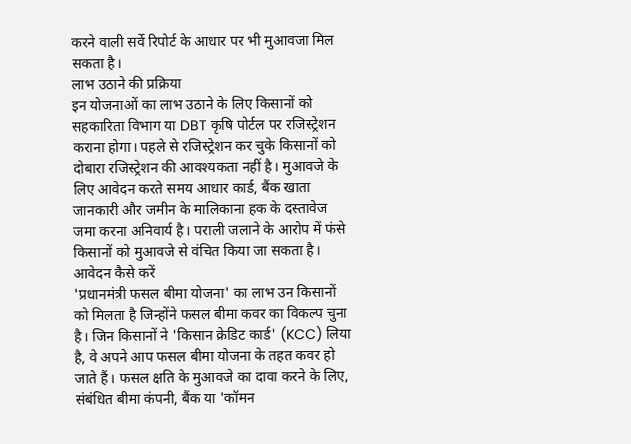करने वाली सर्वे रिपोर्ट के आधार पर भी मुआवजा मिल सकता है।
लाभ उठाने की प्रक्रिया
इन योजनाओं का लाभ उठाने के लिए किसानों को सहकारिता विभाग या DBT कृषि पोर्टल पर रजिस्ट्रेशन कराना होगा। पहले से रजिस्ट्रेशन कर चुके किसानों को दोबारा रजिस्ट्रेशन की आवश्यकता नहीं है। मुआवजे के लिए आवेदन करते समय आधार कार्ड, बैंक खाता जानकारी और जमीन के मालिकाना हक के दस्तावेज जमा करना अनिवार्य है। पराली जलाने के आरोप में फंसे किसानों को मुआवजे से वंचित किया जा सकता है।
आवेदन कैसे करें
'प्रधानमंत्री फसल बीमा योजना' का लाभ उन किसानों को मिलता है जिन्होंने फसल बीमा कवर का विकल्प चुना है। जिन किसानों ने 'किसान क्रेडिट कार्ड' (KCC) लिया है, वे अपने आप फसल बीमा योजना के तहत कवर हो जाते हैं। फसल क्षति के मुआवजे का दावा करने के लिए, संबंधित बीमा कंपनी, बैंक या 'कॉमन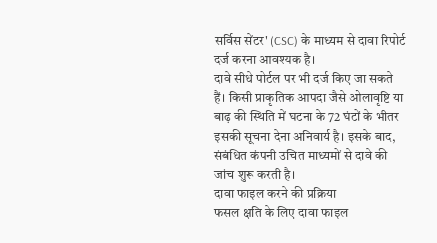सर्विस सेंटर' (CSC) के माध्यम से दावा रिपोर्ट दर्ज करना आवश्यक है।
दावे सीधे पोर्टल पर भी दर्ज किए जा सकते हैं। किसी प्राकृतिक आपदा जैसे ओलावृष्टि या बाढ़ की स्थिति में घटना के 72 घंटों के भीतर इसकी सूचना देना अनिवार्य है। इसके बाद, संबंधित कंपनी उचित माध्यमों से दावे की जांच शुरू करती है।
दावा फाइल करने की प्रक्रिया
फसल क्षति के लिए दावा फाइल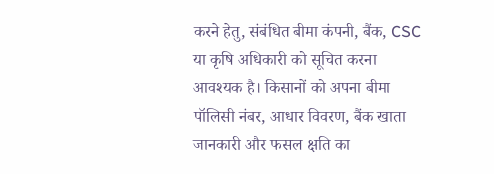करने हेतु, संबंधित बीमा कंपनी, बैंक, CSC या कृषि अधिकारी को सूचित करना आवश्यक है। किसानों को अपना बीमा पॉलिसी नंबर, आधार विवरण, बैंक खाता जानकारी और फसल क्षति का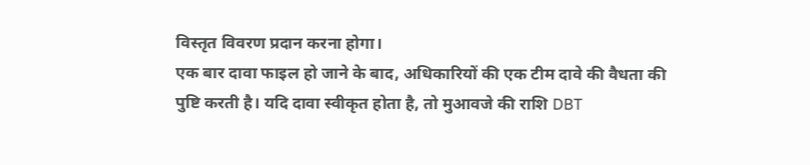विस्तृत विवरण प्रदान करना होगा।
एक बार दावा फाइल हो जाने के बाद, अधिकारियों की एक टीम दावे की वैधता की पुष्टि करती है। यदि दावा स्वीकृत होता है, तो मुआवजे की राशि DBT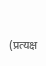(प्रत्यक्ष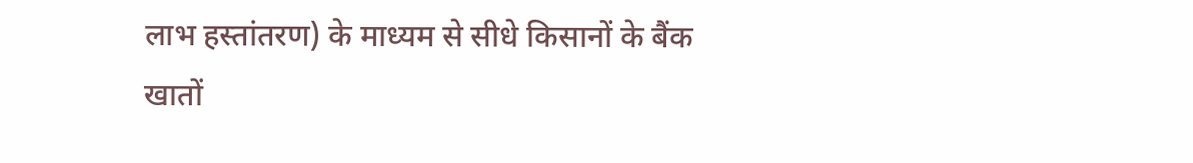लाभ हस्तांतरण) के माध्यम से सीधे किसानों के बैंक खातों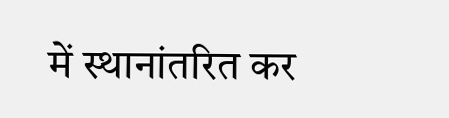में स्थानांतरित कर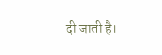दी जाती है।